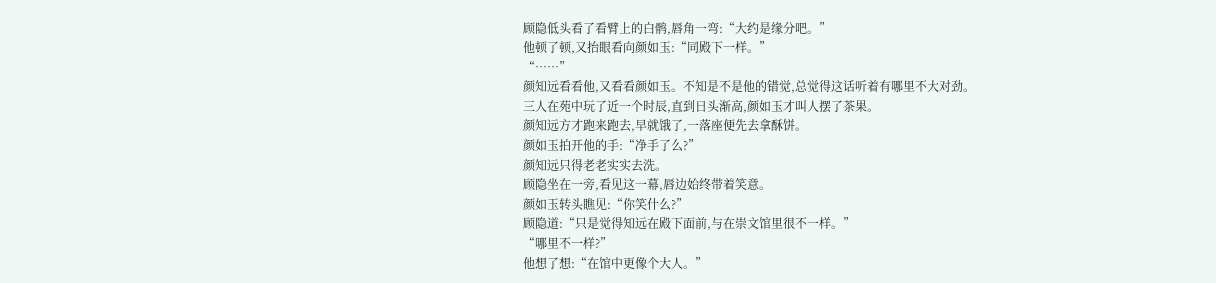顾隐低头看了看臂上的白鹘,唇角一弯:“大约是缘分吧。”
他顿了顿,又抬眼看向颜如玉:“同殿下一样。”
“……”
颜知远看看他,又看看颜如玉。不知是不是他的错觉,总觉得这话听着有哪里不大对劲。
三人在苑中玩了近一个时辰,直到日头渐高,颜如玉才叫人摆了茶果。
颜知远方才跑来跑去,早就饿了,一落座便先去拿酥饼。
颜如玉拍开他的手:“净手了么?”
颜知远只得老老实实去洗。
顾隐坐在一旁,看见这一幕,唇边始终带着笑意。
颜如玉转头瞧见:“你笑什么?”
顾隐道:“只是觉得知远在殿下面前,与在崇文馆里很不一样。”
“哪里不一样?”
他想了想:“在馆中更像个大人。”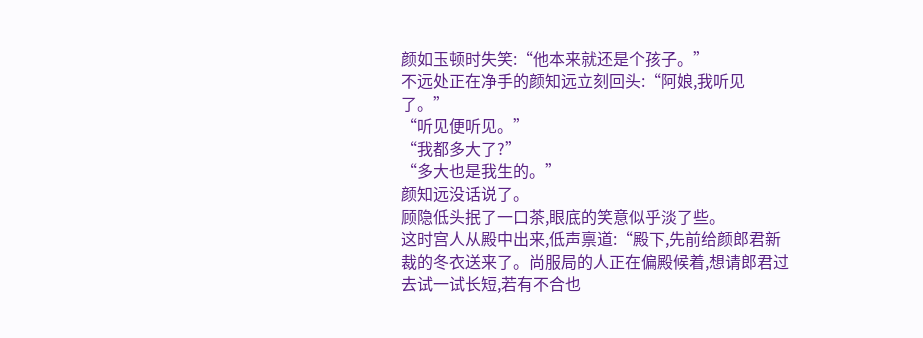颜如玉顿时失笑:“他本来就还是个孩子。”
不远处正在净手的颜知远立刻回头:“阿娘,我听见了。”
“听见便听见。”
“我都多大了?”
“多大也是我生的。”
颜知远没话说了。
顾隐低头抿了一口茶,眼底的笑意似乎淡了些。
这时宫人从殿中出来,低声禀道:“殿下,先前给颜郎君新裁的冬衣送来了。尚服局的人正在偏殿候着,想请郎君过去试一试长短,若有不合也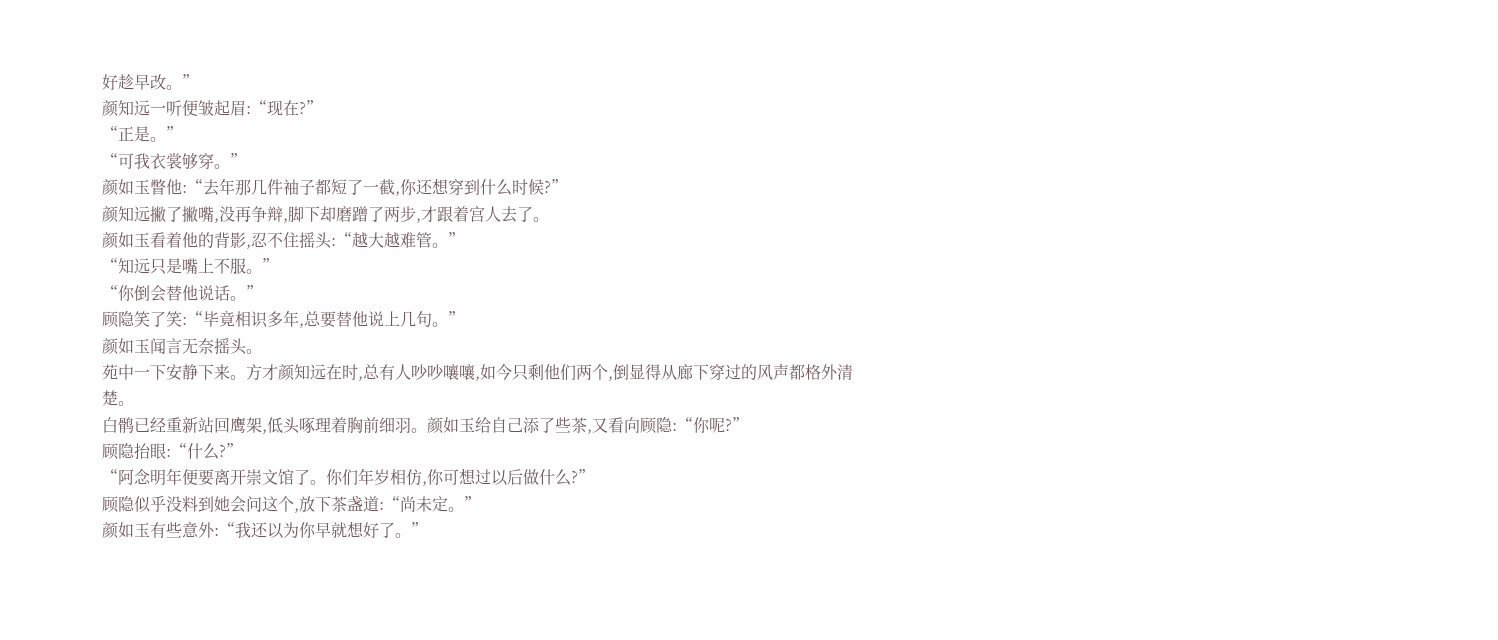好趁早改。”
颜知远一听便皱起眉:“现在?”
“正是。”
“可我衣裳够穿。”
颜如玉瞥他:“去年那几件袖子都短了一截,你还想穿到什么时候?”
颜知远撇了撇嘴,没再争辩,脚下却磨蹭了两步,才跟着宫人去了。
颜如玉看着他的背影,忍不住摇头:“越大越难管。”
“知远只是嘴上不服。”
“你倒会替他说话。”
顾隐笑了笑:“毕竟相识多年,总要替他说上几句。”
颜如玉闻言无奈摇头。
苑中一下安静下来。方才颜知远在时,总有人吵吵嚷嚷,如今只剩他们两个,倒显得从廊下穿过的风声都格外清楚。
白鹘已经重新站回鹰架,低头啄理着胸前细羽。颜如玉给自己添了些茶,又看向顾隐:“你呢?”
顾隐抬眼:“什么?”
“阿念明年便要离开崇文馆了。你们年岁相仿,你可想过以后做什么?”
顾隐似乎没料到她会问这个,放下茶盏道:“尚未定。”
颜如玉有些意外:“我还以为你早就想好了。”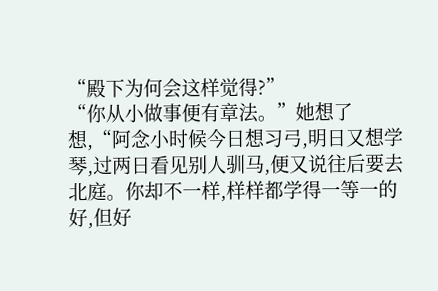“殿下为何会这样觉得?”
“你从小做事便有章法。”她想了想,“阿念小时候今日想习弓,明日又想学琴,过两日看见别人驯马,便又说往后要去北庭。你却不一样,样样都学得一等一的好,但好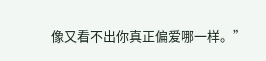像又看不出你真正偏爱哪一样。”